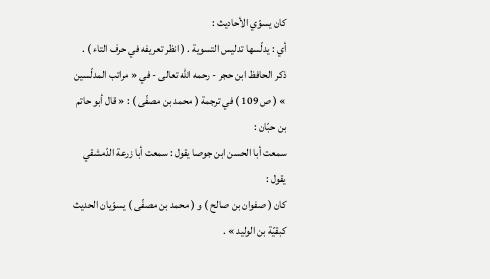كان يسوّي الأحاديث :
أي : يدلّسها تدليس التسوية . ( انظر تعريفه في حرف التاء ) .
ذكر الحافظ ابن حجر - رحمه اللّه تعالى - في « مراتب المدلّسين » ( ص 109 ) في ترجمة ( محمد بن مصفّى ) : « قال أبو حاتم بن حبّان :
سمعت أبا الحسن ابن جوصا يقول : سمعت أبا زرعة الدّمشقي يقول :
كان ( صفوان بن صالح ) و ( محمد بن مصفّى ) يسوّيان الحديث كبقيّة بن الوليد » .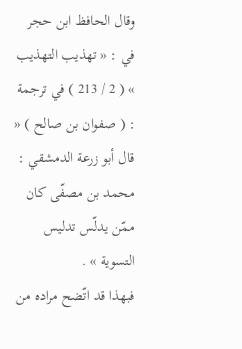وقال الحافظ ابن حجر في : « تهذيب التهذيب » ( 2 / 213 ) في ترجمة : ( صفوان بن صالح ) « قال أبو زرعة الدمشقي : محمد بن مصفّى كان ممّن يدلّس تدليس التسوية » .
فبهذا قد اتّضح مراده من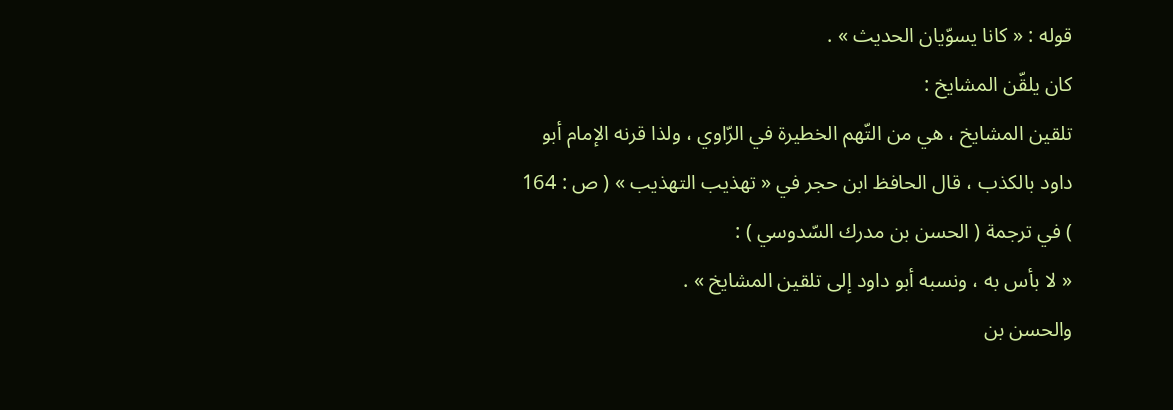قوله : « كانا يسوّيان الحديث » .
كان يلقّن المشايخ :
تلقين المشايخ ، هي من التّهم الخطيرة في الرّاوي ، ولذا قرنه الإمام أبو داود بالكذب ، قال الحافظ ابن حجر في « تهذيب التهذيب » ( ص : 164 ) في ترجمة ( الحسن بن مدرك السّدوسي ) :
« لا بأس به ، ونسبه أبو داود إلى تلقين المشايخ » .
والحسن بن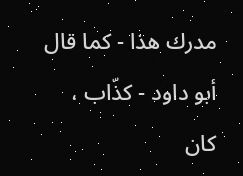مدرك هذا - كما قال أبو داود - كذّاب ، كان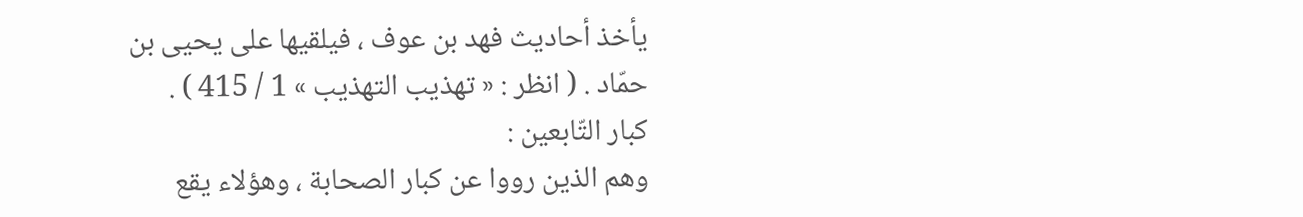يأخذ أحاديث فهد بن عوف ، فيلقيها على يحيى بن حمّاد . ( انظر : « تهذيب التهذيب » 1 / 415 ) .
كبار التّابعين :
وهم الذين رووا عن كبار الصحابة ، وهؤلاء يقع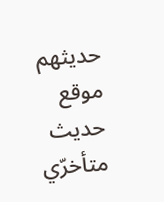حديثهم موقع حديث متأخرّي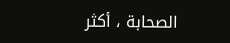الصحابة ، أكثر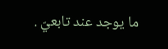ما يوجد عند تابعيّ .